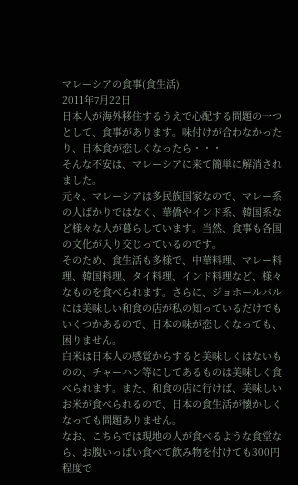マレーシアの食事(食生活)
2011年7月22日
日本人が海外移住するうえで心配する問題の一つとして、食事があります。味付けが合わなかったり、日本食が恋しくなったら・・・
そんな不安は、マレーシアに来て簡単に解消されました。
元々、マレーシアは多民族国家なので、マレー系の人ばかりではなく、華僑やインド系、韓国系など様々な人が暮らしています。当然、食事も各国の文化が入り交じっているのです。
そのため、食生活も多様で、中華料理、マレー料理、韓国料理、タイ料理、インド料理など、様々なものを食べられます。さらに、ジョホールバルには美味しい和食の店が私の知っているだけでもいくつかあるので、日本の味が恋しくなっても、困りません。
白米は日本人の感覚からすると美味しくはないものの、チャーハン等にしてあるものは美味しく食べられます。また、和食の店に行けば、美味しいお米が食べられるので、日本の食生活が懐かしくなっても問題ありません。
なお、こちらでは現地の人が食べるような食堂なら、お腹いっぱい食べて飲み物を付けても300円程度で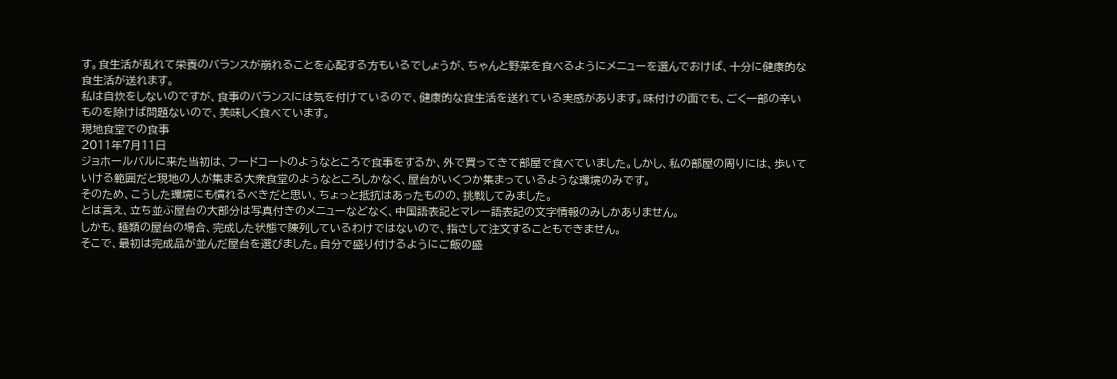す。食生活が乱れて栄養のバランスが崩れることを心配する方もいるでしょうが、ちゃんと野菜を食べるようにメニューを選んでおけば、十分に健康的な食生活が送れます。
私は自炊をしないのですが、食事のバランスには気を付けているので、健康的な食生活を送れている実感があります。味付けの面でも、ごく一部の辛いものを除けば問題ないので、美味しく食べています。
現地食堂での食事
2011年7月11日
ジョホールバルに来た当初は、フードコートのようなところで食事をするか、外で買ってきて部屋で食べていました。しかし、私の部屋の周りには、歩いていける範囲だと現地の人が集まる大衆食堂のようなところしかなく、屋台がいくつか集まっているような環境のみです。
そのため、こうした環境にも慣れるべきだと思い、ちょっと抵抗はあったものの、挑戦してみました。
とは言え、立ち並ぶ屋台の大部分は写真付きのメニューなどなく、中国語表記とマレー語表記の文字情報のみしかありません。
しかも、麺類の屋台の場合、完成した状態で陳列しているわけではないので、指さして注文することもできません。
そこで、最初は完成品が並んだ屋台を選びました。自分で盛り付けるようにご飯の盛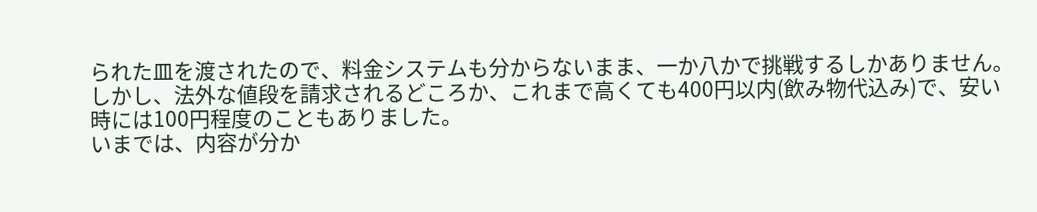られた皿を渡されたので、料金システムも分からないまま、一か八かで挑戦するしかありません。
しかし、法外な値段を請求されるどころか、これまで高くても400円以内(飲み物代込み)で、安い時には100円程度のこともありました。
いまでは、内容が分か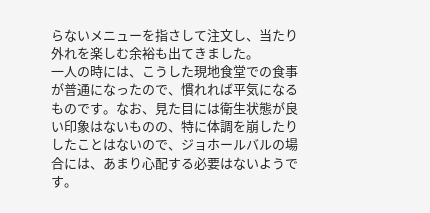らないメニューを指さして注文し、当たり外れを楽しむ余裕も出てきました。
一人の時には、こうした現地食堂での食事が普通になったので、慣れれば平気になるものです。なお、見た目には衛生状態が良い印象はないものの、特に体調を崩したりしたことはないので、ジョホールバルの場合には、あまり心配する必要はないようです。